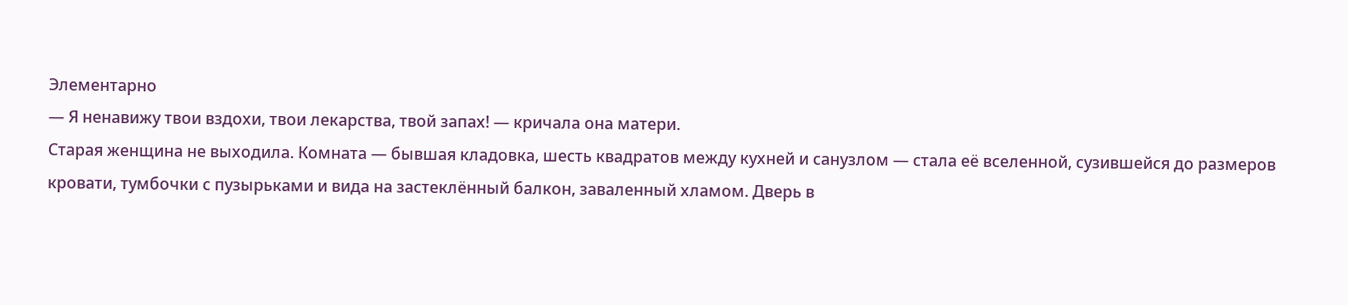Элементарно
— Я ненавижу твои вздохи, твои лекарства, твой запах! — кричала она матери.
Старая женщина не выходила. Комната — бывшая кладовка, шесть квадратов между кухней и санузлом — стала её вселенной, сузившейся до размеров кровати, тумбочки с пузырьками и вида на застеклённый балкон, заваленный хламом. Дверь в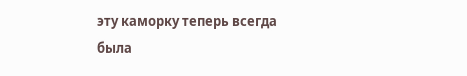эту каморку теперь всегда была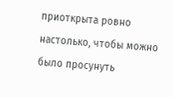приоткрыта ровно настолько, чтобы можно было просунуть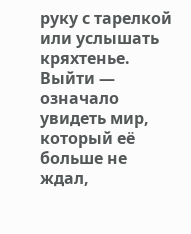руку с тарелкой или услышать кряхтенье. Выйти — означало увидеть мир, который её больше не ждал,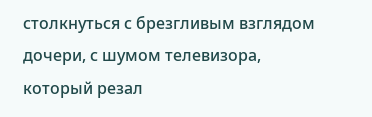столкнуться с брезгливым взглядом дочери, с шумом телевизора, который резал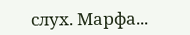слух. Марфа...